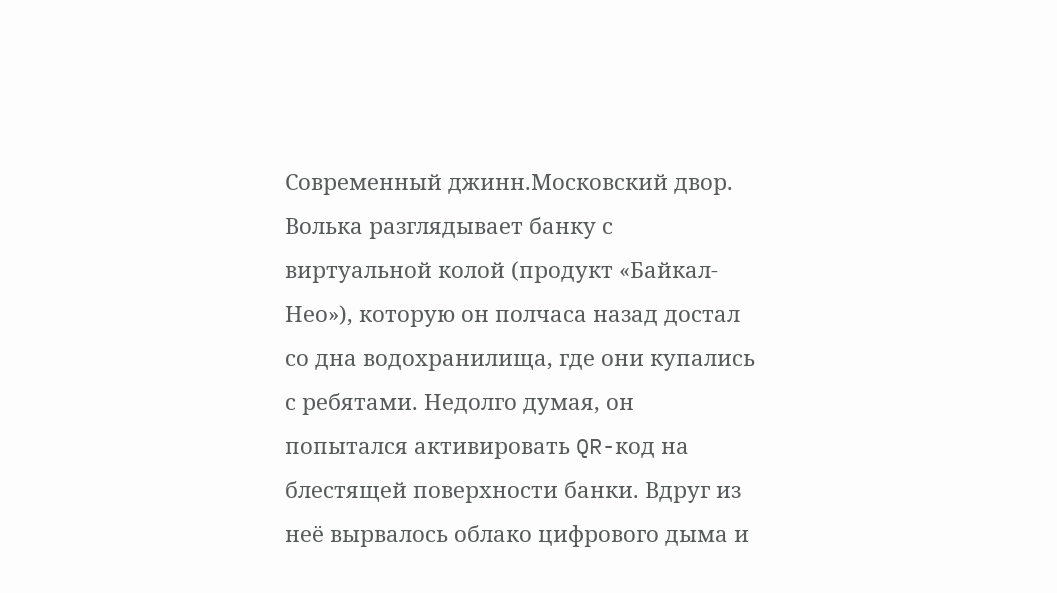Современный джинн.Московский двор. Волька разглядывает банку с виртуальной колой (продукт «Байкал-Нео»), которую он полчаса назад достал со дна водохранилища, где они купались с ребятами. Недолго думая, он попытался активировать QR-код на блестящей поверхности банки. Вдруг из неё вырвалось облако цифрового дыма и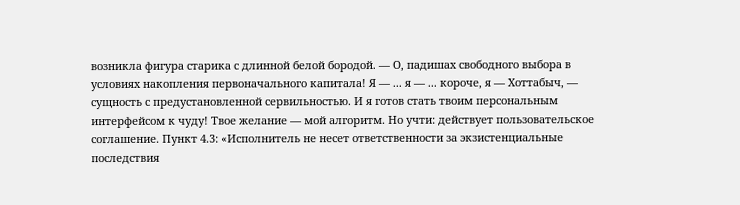возникла фигура старика с длинной белой бородой. — О, падишах свободного выбора в условиях накопления первоначального капитала! Я — ... я — ... короче, я — Хоттабыч, — сущность с предустановленной сервильностью. И я готов стать твоим персональным интерфейсом к чуду! Твое желание — мой алгоритм. Но учти: действует пользовательское соглашение. Пункт 4.3: «Исполнитель не несет ответственности за экзистенциальные последствия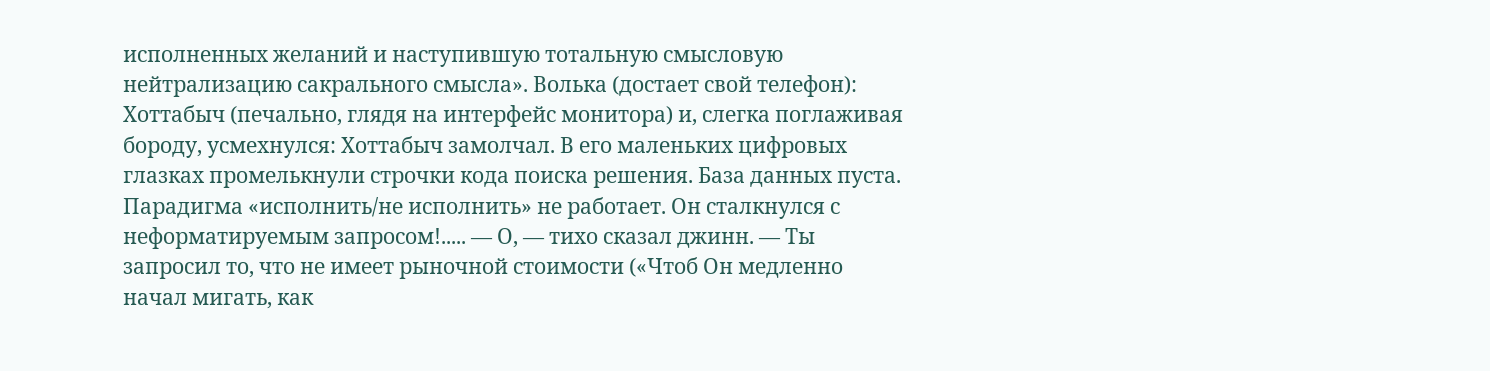исполненных желаний и наступившую тотальную смысловую нейтрализацию сакрального смысла». Волька (достает свой телефон): Хоттабыч (печально, глядя на интерфейс монитора) и, слегка поглаживая бороду, усмехнулся: Хоттабыч замолчал. В его маленьких цифровых глазках промелькнули строчки кода поиска решения. База данных пуста. Парадигма «исполнить/не исполнить» не работает. Он сталкнулся с неформатируемым запросом!..... — О, — тихо сказал джинн. — Ты запросил то, что не имеет рыночной стоимости («Чтоб Он медленно начал мигать, как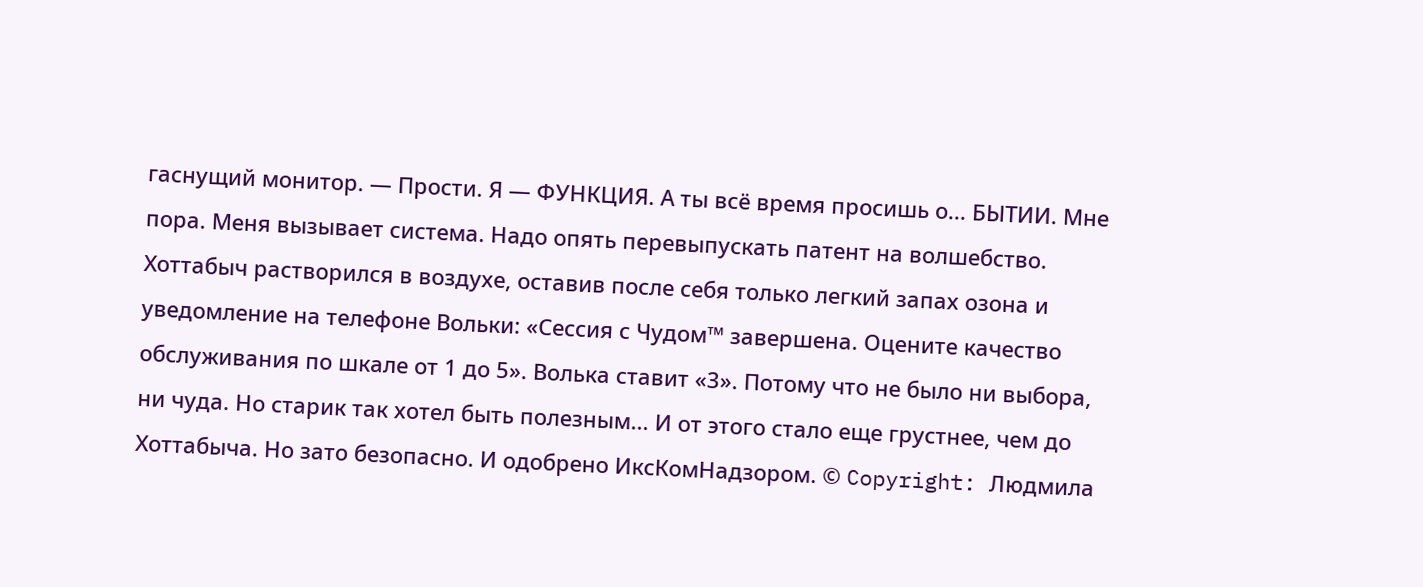гаснущий монитор. — Прости. Я — ФУНКЦИЯ. А ты всё время просишь о... БЫТИИ. Мне пора. Меня вызывает система. Надо опять перевыпускать патент на волшебство. Хоттабыч растворился в воздухе, оставив после себя только легкий запах озона и уведомление на телефоне Вольки: «Сессия с Чудом™ завершена. Оцените качество обслуживания по шкале от 1 до 5». Волька ставит «3». Потому что не было ни выбора, ни чуда. Но старик так хотел быть полезным... И от этого стало еще грустнее, чем до Хоттабыча. Но зато безопасно. И одобрено ИксКомНадзором. © Copyright: Людмила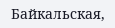Байкальская,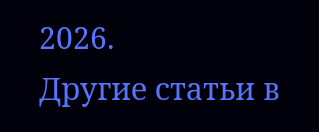2026.
Другие статьи в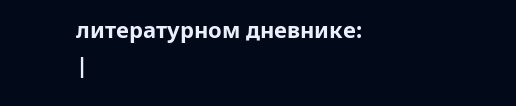литературном дневнике:
|